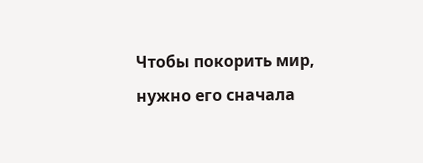Чтобы покорить мир, нужно его сначала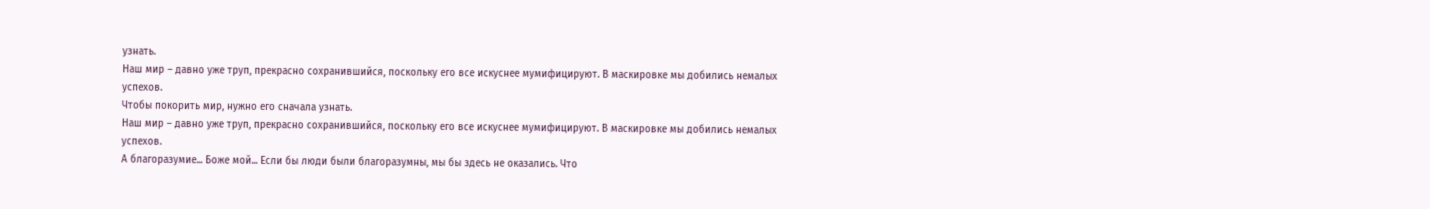узнать.
Наш мир – давно уже труп, прекрасно сохранившийся, поскольку его все искуснее мумифицируют. В маскировке мы добились немалых успехов.
Чтобы покорить мир, нужно его сначала узнать.
Наш мир – давно уже труп, прекрасно сохранившийся, поскольку его все искуснее мумифицируют. В маскировке мы добились немалых успехов.
А благоразумие... Боже мой... Если бы люди были благоразумны, мы бы здесь не оказались. Что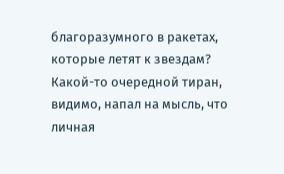благоразумного в ракетах, которые летят к звездам?
Какой-то очередной тиран, видимо, напал на мысль, что личная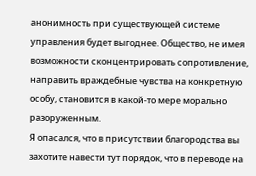анонимность при существующей системе управления будет выгоднее. Общество, не имея возможности сконцентрировать сопротивление, направить враждебные чувства на конкретную особу, становится в какой-то мере морально разоруженным.
Я опасался, что в присутствии благородства вы захотите навести тут порядок, что в переводе на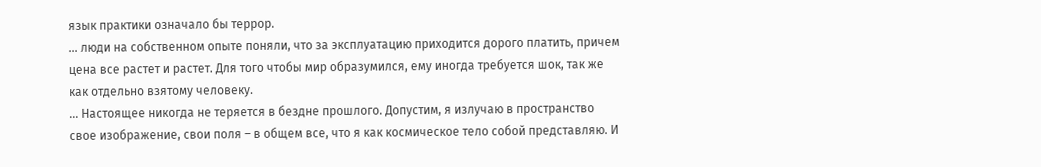язык практики означало бы террор.
... люди на собственном опыте поняли, что за эксплуатацию приходится дорого платить, причем цена все растет и растет. Для того чтобы мир образумился, ему иногда требуется шок, так же как отдельно взятому человеку.
... Настоящее никогда не теряется в бездне прошлого. Допустим, я излучаю в пространство свое изображение, свои поля – в общем все, что я как космическое тело собой представляю. И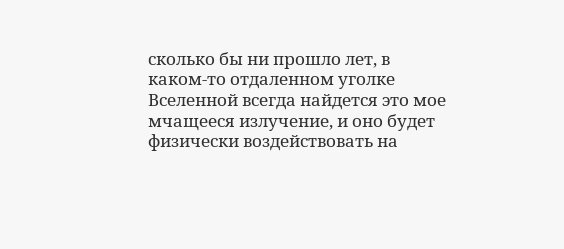сколько бы ни прошло лет, в каком‑то отдаленном уголке Вселенной всегда найдется это мое мчащееся излучение, и оно будет физически воздействовать на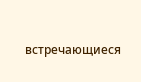встречающиеся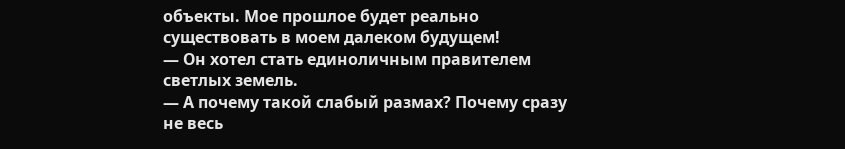объекты. Мое прошлое будет реально существовать в моем далеком будущем!
— Он хотел стать единоличным правителем светлых земель.
— А почему такой слабый размах? Почему сразу не весь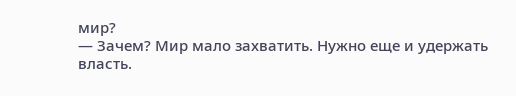мир?
— Зачем? Мир мало захватить. Нужно еще и удержать власть.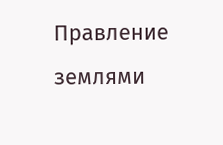Правление землями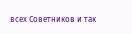всех Советников и так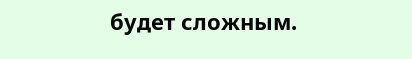будет сложным.